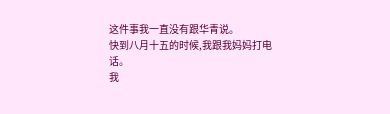这件事我一直没有跟华青说。
快到八月十五的时候,我跟我妈妈打电话。
我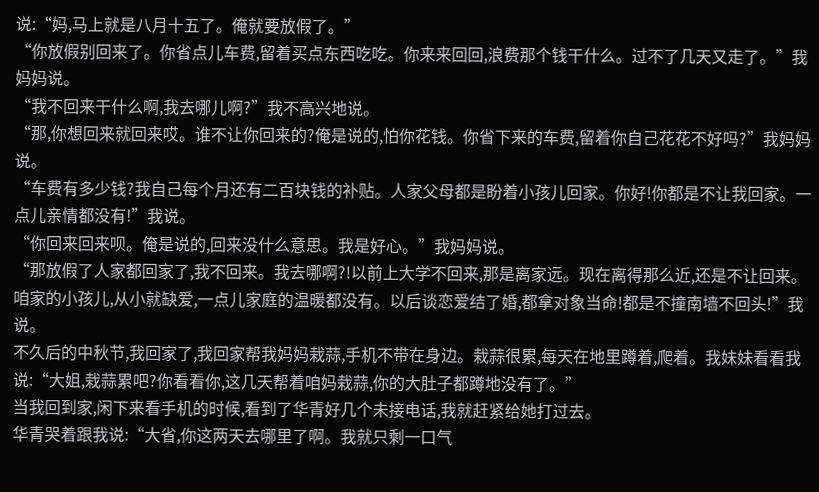说:“妈,马上就是八月十五了。俺就要放假了。”
“你放假别回来了。你省点儿车费,留着买点东西吃吃。你来来回回,浪费那个钱干什么。过不了几天又走了。”我妈妈说。
“我不回来干什么啊,我去哪儿啊?”我不高兴地说。
“那,你想回来就回来哎。谁不让你回来的?俺是说的,怕你花钱。你省下来的车费,留着你自己花花不好吗?”我妈妈说。
“车费有多少钱?我自己每个月还有二百块钱的补贴。人家父母都是盼着小孩儿回家。你好!你都是不让我回家。一点儿亲情都没有!”我说。
“你回来回来呗。俺是说的,回来没什么意思。我是好心。”我妈妈说。
“那放假了人家都回家了,我不回来。我去哪啊?!以前上大学不回来,那是离家远。现在离得那么近,还是不让回来。咱家的小孩儿,从小就缺爱,一点儿家庭的温暖都没有。以后谈恋爱结了婚,都拿对象当命!都是不撞南墙不回头!”我说。
不久后的中秋节,我回家了,我回家帮我妈妈栽蒜,手机不带在身边。栽蒜很累,每天在地里蹲着,爬着。我妹妹看看我说:“大姐,栽蒜累吧?你看看你,这几天帮着咱妈栽蒜,你的大肚子都蹲地没有了。”
当我回到家,闲下来看手机的时候,看到了华青好几个未接电话,我就赶紧给她打过去。
华青哭着跟我说:“大省,你这两天去哪里了啊。我就只剩一口气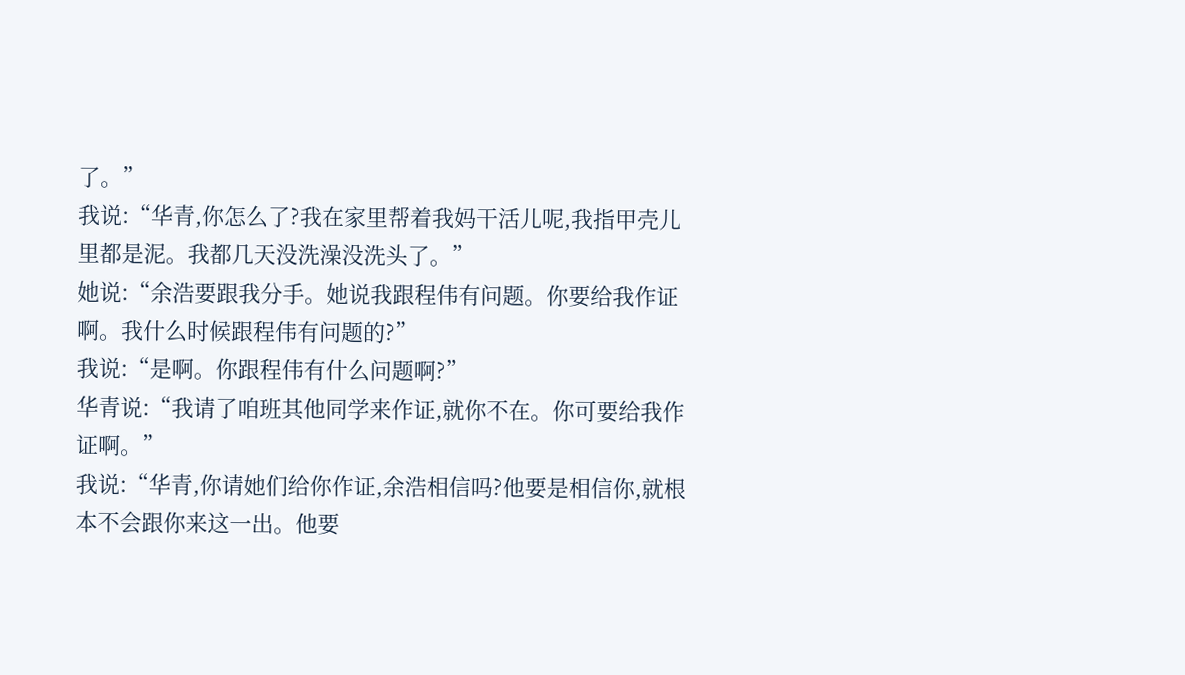了。”
我说:“华青,你怎么了?我在家里帮着我妈干活儿呢,我指甲壳儿里都是泥。我都几天没洗澡没洗头了。”
她说:“余浩要跟我分手。她说我跟程伟有问题。你要给我作证啊。我什么时候跟程伟有问题的?”
我说:“是啊。你跟程伟有什么问题啊?”
华青说:“我请了咱班其他同学来作证,就你不在。你可要给我作证啊。”
我说:“华青,你请她们给你作证,余浩相信吗?他要是相信你,就根本不会跟你来这一出。他要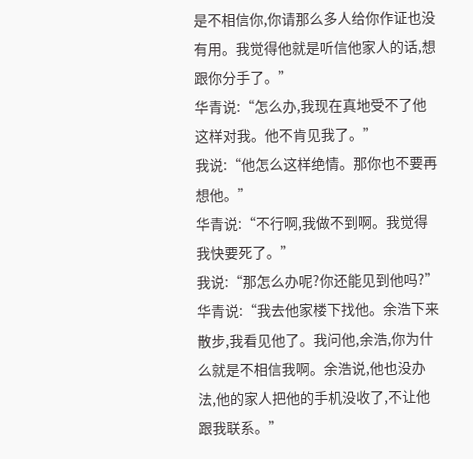是不相信你,你请那么多人给你作证也没有用。我觉得他就是听信他家人的话,想跟你分手了。”
华青说:“怎么办,我现在真地受不了他这样对我。他不肯见我了。”
我说:“他怎么这样绝情。那你也不要再想他。”
华青说:“不行啊,我做不到啊。我觉得我快要死了。”
我说:“那怎么办呢?你还能见到他吗?”
华青说:“我去他家楼下找他。余浩下来散步,我看见他了。我问他,余浩,你为什么就是不相信我啊。余浩说,他也没办法,他的家人把他的手机没收了,不让他跟我联系。”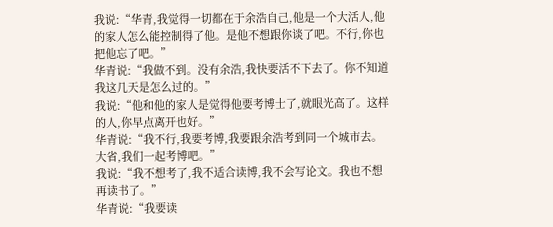我说:“华青,我觉得一切都在于余浩自己,他是一个大活人,他的家人怎么能控制得了他。是他不想跟你谈了吧。不行,你也把他忘了吧。”
华青说:“我做不到。没有余浩,我快要活不下去了。你不知道我这几天是怎么过的。”
我说:“他和他的家人是觉得他要考博士了,就眼光高了。这样的人,你早点离开也好。”
华青说:“我不行,我要考博,我要跟余浩考到同一个城市去。大省,我们一起考博吧。”
我说:“我不想考了,我不适合读博,我不会写论文。我也不想再读书了。”
华青说:“我要读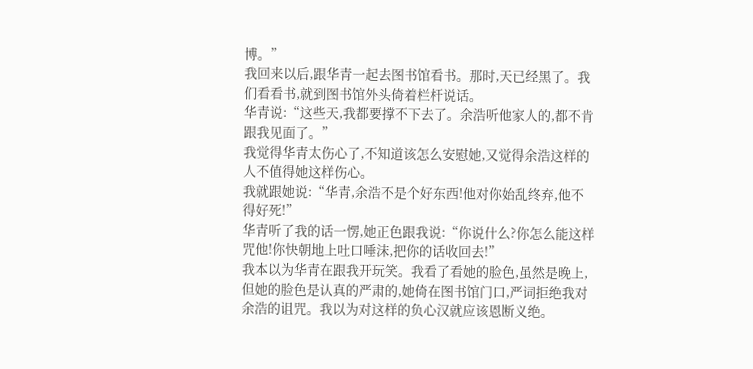博。”
我回来以后,跟华青一起去图书馆看书。那时,天已经黑了。我们看看书,就到图书馆外头倚着栏杆说话。
华青说:“这些天,我都要撑不下去了。余浩听他家人的,都不肯跟我见面了。”
我觉得华青太伤心了,不知道该怎么安慰她,又觉得余浩这样的人不值得她这样伤心。
我就跟她说:“华青,余浩不是个好东西!他对你始乱终弃,他不得好死!”
华青听了我的话一愣,她正色跟我说:“你说什么?你怎么能这样咒他!你快朝地上吐口唾沫,把你的话收回去!”
我本以为华青在跟我开玩笑。我看了看她的脸色,虽然是晚上,但她的脸色是认真的严肃的,她倚在图书馆门口,严词拒绝我对余浩的诅咒。我以为对这样的负心汉就应该恩断义绝。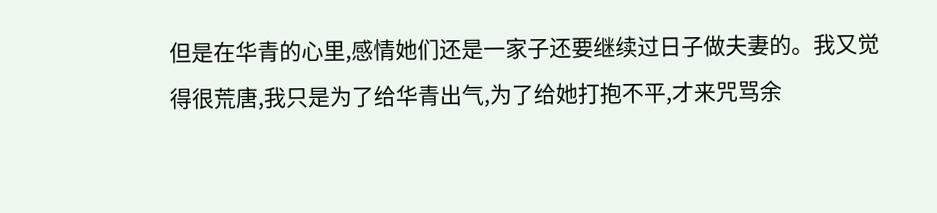但是在华青的心里,感情她们还是一家子还要继续过日子做夫妻的。我又觉得很荒唐,我只是为了给华青出气,为了给她打抱不平,才来咒骂余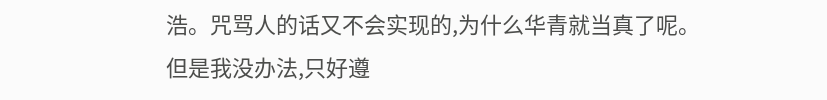浩。咒骂人的话又不会实现的,为什么华青就当真了呢。但是我没办法,只好遵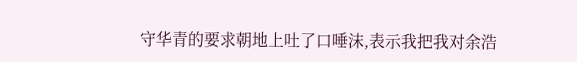守华青的要求朝地上吐了口唾沫,表示我把我对余浩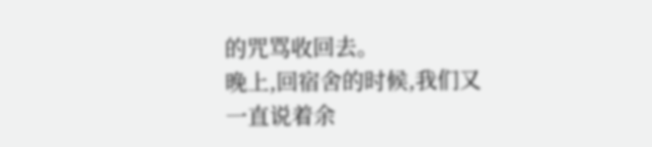的咒骂收回去。
晚上,回宿舍的时候,我们又一直说着余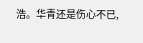浩。华青还是伤心不已,